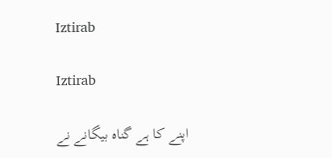Iztirab

Iztirab

اپنے کا ہے گناہ بیگانے نے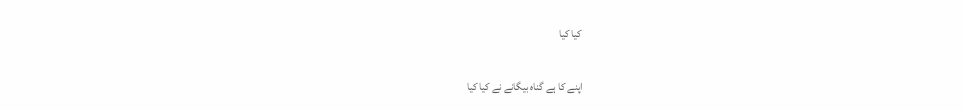کیا کیا

اپنے کا ہے گناہ بیگانے نے کیا کیا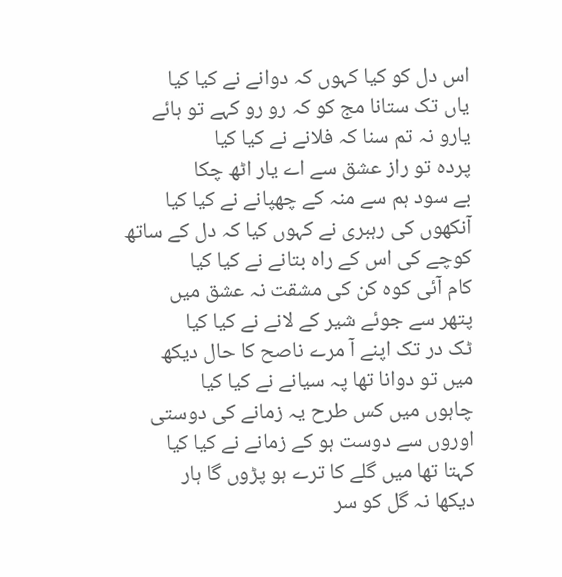اس دل کو کیا کہوں کہ دوانے نے کیا کیا
یاں تک ستانا مج کو کہ رو رو کہے تو ہائے
یارو نہ تم سنا کہ فلانے نے کیا کیا
پردہ تو راز عشق سے اے یار اٹھ چکا
بے سود ہم سے منہ کے چھپانے نے کیا کیا
آنکھوں کی رہبری نے کہوں کیا کہ دل کے ساتھ
کوچے کی اس کے راہ بتانے نے کیا کیا
کام آئی کوہ کن کی مشقت نہ عشق میں
پتھر سے جوئے شیر کے لانے نے کیا کیا
ٹک در تک اپنے آ مرے ناصح کا حال دیکھ
میں تو دوانا تھا پہ سیانے نے کیا کیا
چاہوں میں کس طرح یہ زمانے کی دوستی
اوروں سے دوست ہو کے زمانے نے کیا کیا
کہتا تھا میں گلے کا ترے ہو پڑوں گا ہار
دیکھا نہ گل کو سر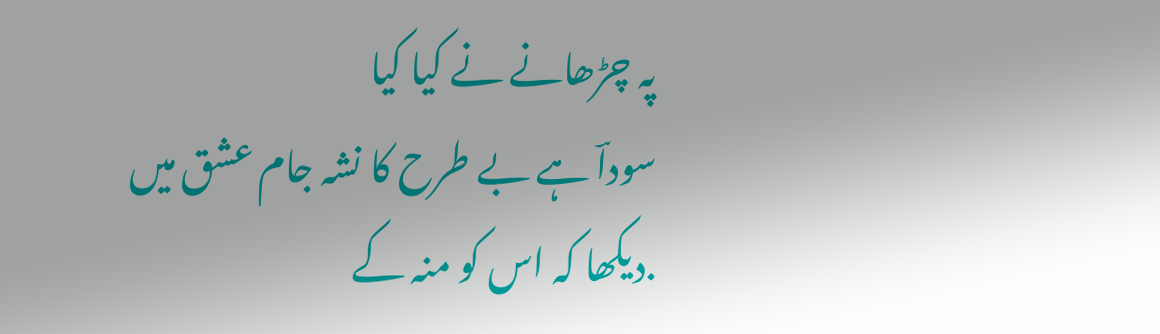پہ چڑھانے نے کیا کیا
سوداؔ ہے بے طرح کا نشہ جام عشق میں
.دیکھا کہ اس کو منہ کے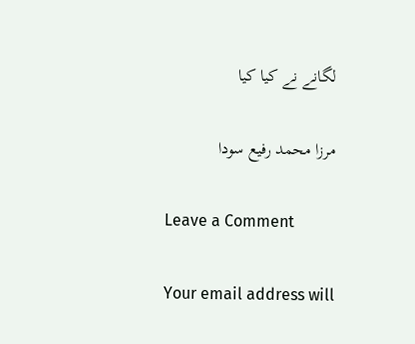لگانے نے کیا کیا

مرزا محمد رفیع سودا

Leave a Comment

Your email address will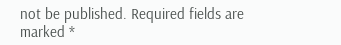not be published. Required fields are marked *